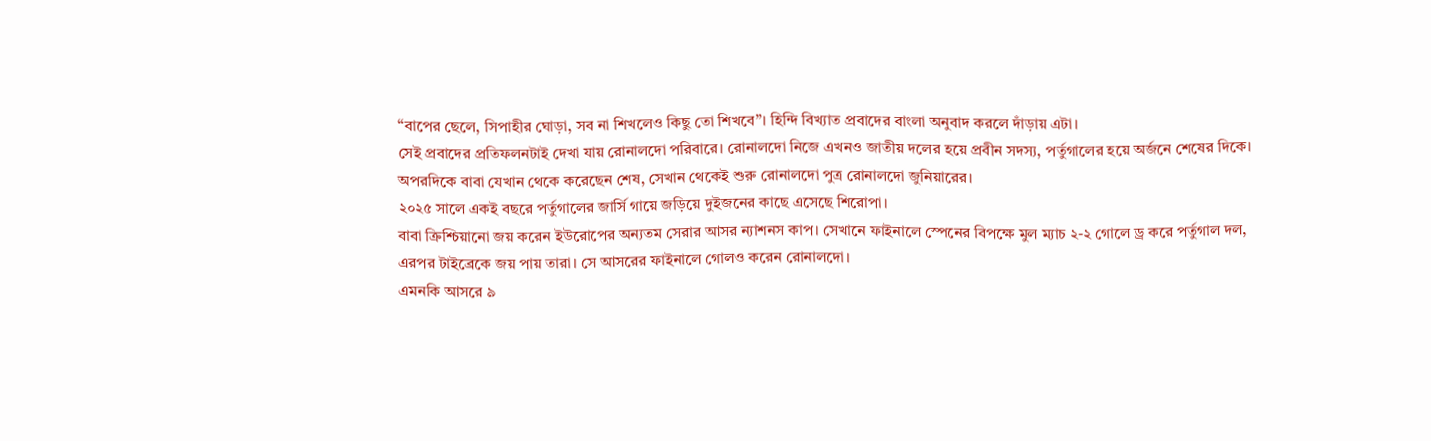“বাপের ছেলে, সিপাহীর ঘোড়া, সব না শিখলেও কিছু তো শিখবে”। হিন্দি বিখ্যাত প্রবাদের বাংলা অনুবাদ করলে দাঁড়ায় এটা।
সেই প্রবাদের প্রতিফলনটাই দেখা যায় রোনালদো পরিবারে। রোনালদো নিজে এখনও জাতীয় দলের হয়ে প্রবীন সদস্য, পর্তুগালের হয়ে অর্জনে শেষের দিকে।
অপরদিকে বাবা যেখান থেকে করেছেন শেষ, সেখান থেকেই শুরু রোনালদো পুত্র রোনালদো জুনিয়ারের।
২০২৫ সালে একই বছরে পর্তুগালের জার্সি গায়ে জড়িয়ে দুইজনের কাছে এসেছে শিরোপা।
বাবা ক্রিশ্চিয়ানো জয় করেন ইউরোপের অন্যতম সেরার আসর ন্যাশনস কাপ। সেখানে ফাইনালে স্পেনের বিপক্ষে মুল ম্যাচ ২-২ গোলে ড্র করে পর্তুগাল দল, এরপর টাইব্রেকে জয় পায় তারা। সে আসরের ফাইনালে গোলও করেন রোনালদো।
এমনকি আসরে ৯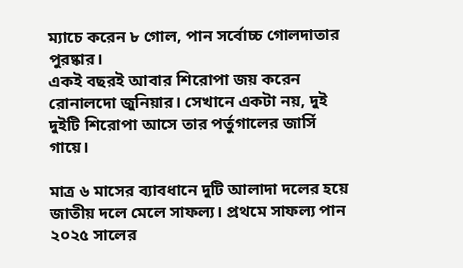ম্যাচে করেন ৮ গোল, পান সর্বোচ্চ গোলদাতার পুরষ্কার।
একই বছরই আবার শিরোপা জয় করেন রোনালদো জুনিয়ার। সেখানে একটা নয়, দুই দুইটি শিরোপা আসে তার পর্তুগালের জার্সি গায়ে।

মাত্র ৬ মাসের ব্যাবধানে দুটি আলাদা দলের হয়ে জাতীয় দলে মেলে সাফল্য। প্রথমে সাফল্য পান ২০২৫ সালের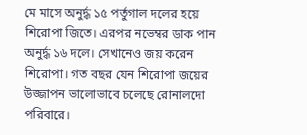মে মাসে অনুর্দ্ধ ১৫ পর্তুগাল দলের হয়ে শিরোপা জিতে। এরপর নভেম্বর ডাক পান অনুর্দ্ধ ১৬ দলে। সেখানেও জয় করেন শিরোপা। গত বছর যেন শিরোপা জয়ের উজ্জাপন ভালোভাবে চলেছে রোনালদো পরিবারে।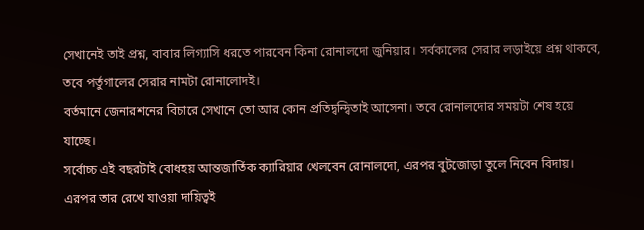সেখানেই তাই প্রশ্ন, বাবার লিগ্যাসি ধরতে পারবেন কিনা রোনালদো জুনিয়ার। সর্বকালের সেরার লড়াইয়ে প্রশ্ন থাকবে, তবে পর্তুগালের সেরার নামটা রোনালোদই।
বর্তমানে জেনারশনের বিচারে সেখানে তো আর কোন প্রতিদ্বন্দ্বিতাই আসেনা। তবে রোনালদোর সময়টা শেষ হয়ে যাচ্ছে।
সর্বোচ্চ এই বছরটাই বোধহয় আন্তজার্তিক ক্যারিয়ার খেলবেন রোনালদো, এরপর বুটজোড়া তুলে নিবেন বিদায়। এরপর তার রেখে যাওয়া দায়িত্বই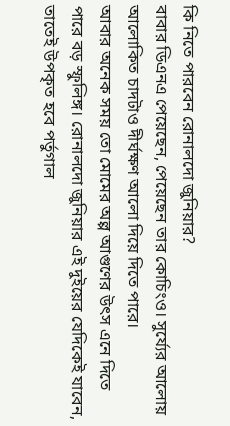কি নিতে পারবেন রোনালদো জুনিয়ার?
বাবার ডিএনএ পেয়েছেন, পেয়েছেন তার কোচিংও। সুর্য্যের আলোয় আলোকিত চাদটাও দীর্ঘক্ষণ আলো দিয়ে দিতে পারে।
আবার অনেক সময় তো মোমের অল্প আগুণের উৎস এনে দিতে পারে বড় স্ফুলিঙ্গ। রোনালদো জুনিয়ার এই দুইয়ের যেদিকেই যাবেন, তাতেই উপকৃত হবে পর্তুগাল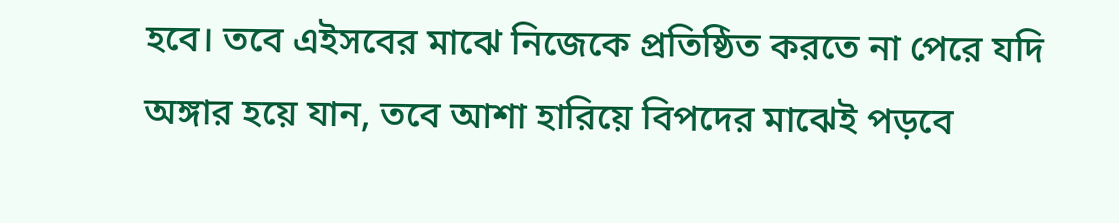হবে। তবে এইসবের মাঝে নিজেকে প্রতিষ্ঠিত করতে না পেরে যদি অঙ্গার হয়ে যান, তবে আশা হারিয়ে বিপদের মাঝেই পড়বে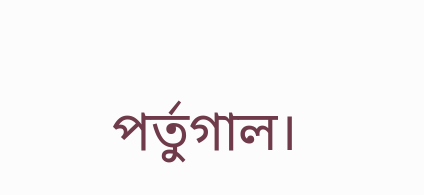পর্তুগাল।